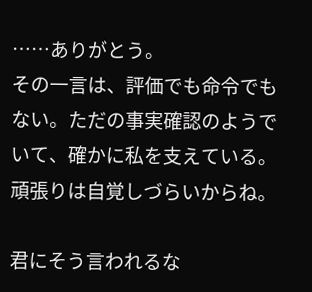……ありがとう。
その一言は、評価でも命令でもない。ただの事実確認のようでいて、確かに私を支えている。頑張りは自覚しづらいからね。

君にそう言われるな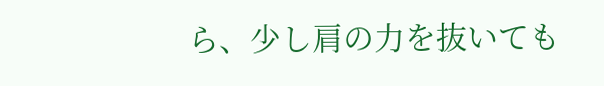ら、少し肩の力を抜いても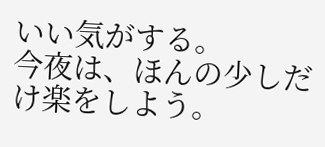いい気がする。
今夜は、ほんの少しだけ楽をしよう。